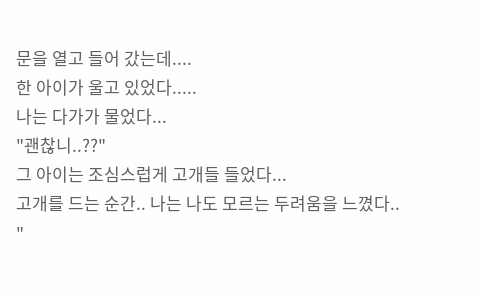문을 열고 들어 갔는데....
한 아이가 울고 있었다.....
나는 다가가 물었다...
"괜찮니..??"
그 아이는 조심스럽게 고개들 들었다...
고개를 드는 순간.. 나는 나도 모르는 두려움을 느꼈다..
"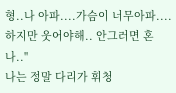형..나 아파....가슴이 너무아파....
하지만 웃어야해.. 안그러면 혼나.."
나는 정말 다리가 휘청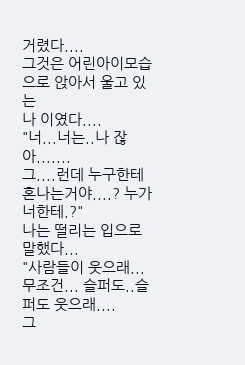거렸다....
그것은 어린아이모습으로 앉아서 울고 있는
나 이였다....
"너...너는..나 잖아.......
그....런데 누구한테 혼나는거야....? 누가 너한테.?"
나는 떨리는 입으로 말했다...
"사람들이 웃으래...무조건... 슬퍼도..슬퍼도 웃으래....
그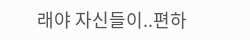래야 자신들이..편하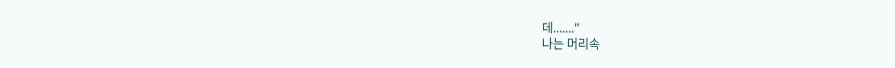데......."
나는 머리속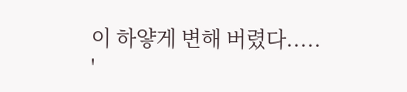이 하얗게 변해 버렸다.....
'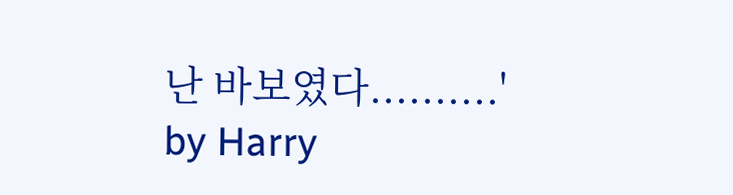난 바보였다..........'
by Harry